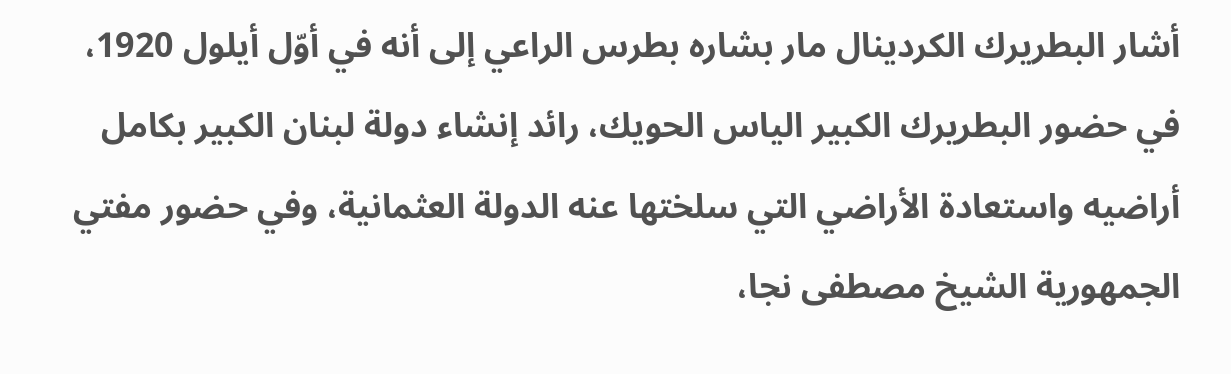أشار البطريرك الكردينال مار بشاره بطرس الراعي إلى أنه في أوّل أيلول 1920، في حضور البطريرك الكبير الياس الحويك، رائد إنشاء دولة لبنان الكبير بكامل أراضيه واستعادة الأراضي التي سلختها عنه الدولة العثمانية، وفي حضور مفتي الجمهورية الشيخ مصطفى نجا،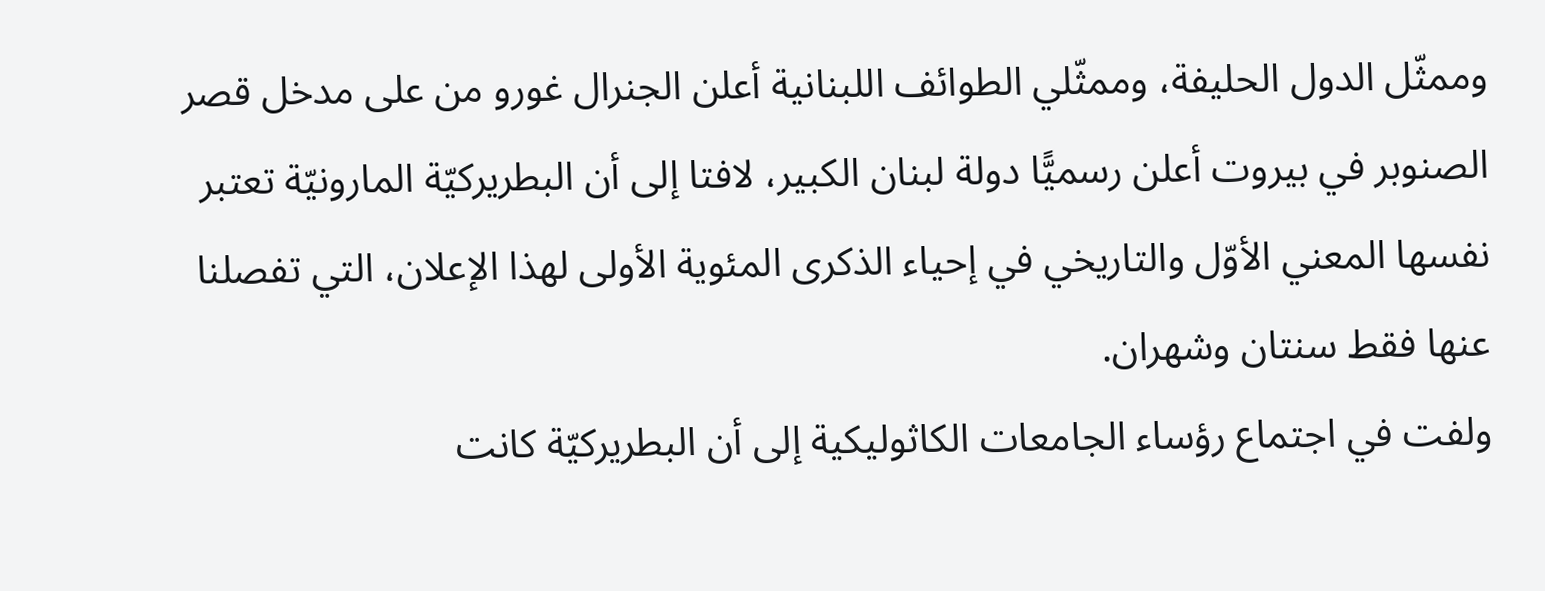وممثّل الدول الحليفة، وممثّلي الطوائف اللبنانية أعلن الجنرال غورو من على مدخل قصر الصنوبر في بيروت أعلن رسميًّا دولة لبنان الكبير، لافتا إلى أن البطريركيّة المارونيّة تعتبر نفسها المعني الأوّل والتاريخي في إحياء الذكرى المئوية الأولى لهذا الإعلان، التي تفصلنا عنها فقط سنتان وشهران.
ولفت في اجتماع رؤساء الجامعات الكاثوليكية إلى أن البطريركيّة كانت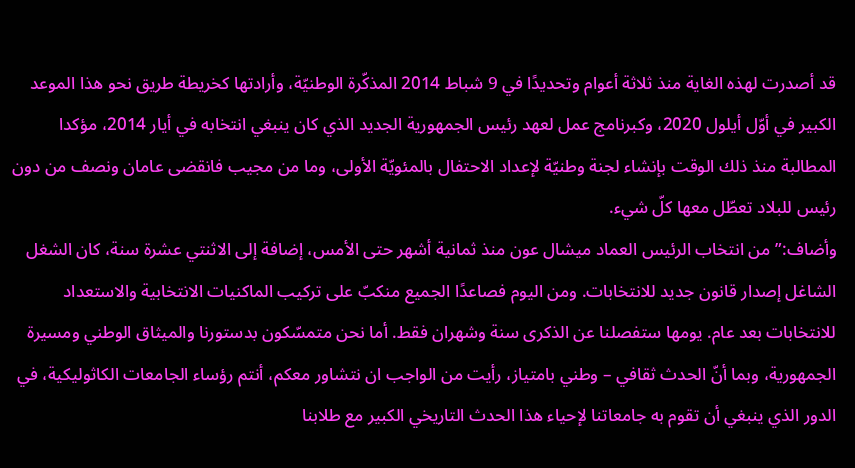قد أصدرت لهذه الغاية منذ ثلاثة أعوام وتحديدًا في 9 شباط 2014 المذكّرة الوطنيّة، وأرادتها كخريطة طريق نحو هذا الموعد الكبير في أوّل أيلول 2020، وكبرنامج عمل لعهد رئيس الجمهورية الجديد الذي كان ينبغي انتخابه في أيار 2014، مؤكدا المطالبة منذ ذلك الوقت بإنشاء لجنة وطنيّة لإعداد الاحتفال بالمئويّة الأولى، وما من مجيب فانقضى عامان ونصف من دون رئيس للبلاد تعطّل معها كلّ شيء.
وأضاف:”من انتخاب الرئيس العماد ميشال عون منذ ثمانية أشهر حتى الأمس، إضافة إلى الاثنتي عشرة سنة، كان الشغل الشاغل إصدار قانون جديد للانتخابات. ومن اليوم فصاعدًا الجميع منكبّ على تركيب الماكنيات الانتخابية والاستعداد للانتخابات بعد عام. يومها ستفصلنا عن الذكرى سنة وشهران فقط. أما نحن متمسّكون بدستورنا والميثاق الوطني ومسيرة الجمهورية، وبما أنّ الحدث ثقافي – وطني بامتياز، رأيت من الواجب ان نتشاور معكم، أنتم رؤساء الجامعات الكاثوليكية، في الدور الذي ينبغي أن تقوم به جامعاتنا لإحياء هذا الحدث التاريخي الكبير مع طلابنا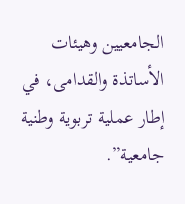الجامعيين وهيئات الأساتذة والقدامى، في إطار عملية تربوية وطنية جامعية”.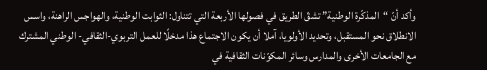وأكد أنّ “المذكّرة الوطنية” تشقّ الطريق في فصولها الأربعة التي تتناول: الثوابت الوطنية، والهواجس الراهنة، واسس الانطلاق نحو المستقبل، وتحديد الأولويا، آملا أن يكون الاجتماع هذا مدخلًا للعمل التربوي-الثقافي- الوطني المشترك مع الجامعات الأخرى والمدارس وسائر المكوّنات الثقافية في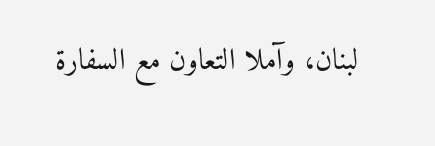لبنان، وآملا التعاون مع السفارة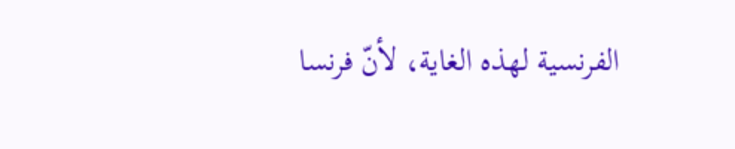الفرنسية لهذه الغاية، لأنّ فرنسا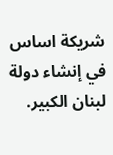شريكة اساس في إنشاء دولة لبنان الكبير.